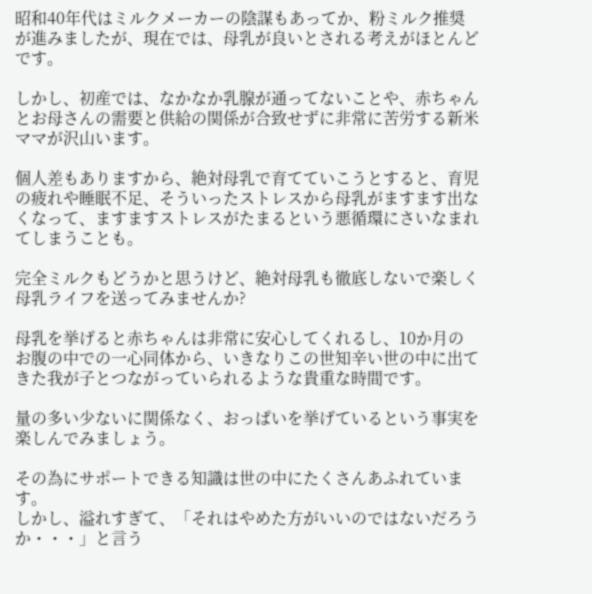昭和40年代はミルクメーカーの陰謀もあってか、粉ミルク推奨が進みましたが、現在では、母乳が良いとされる考えがほとんどです。

しかし、初産では、なかなか乳腺が通ってないことや、赤ちゃんとお母さんの需要と供給の関係が合致せずに非常に苦労する新米ママが沢山います。

個人差もありますから、絶対母乳で育てていこうとすると、育児の疲れや睡眠不足、そういったストレスから母乳がますます出なくなって、ますますストレスがたまるという悪循環にさいなまれてしまうことも。

完全ミルクもどうかと思うけど、絶対母乳も徹底しないで楽しく母乳ライフを送ってみませんか?

母乳を挙げると赤ちゃんは非常に安心してくれるし、10か月のお腹の中での一心同体から、いきなりこの世知辛い世の中に出てきた我が子とつながっていられるような貴重な時間です。

量の多い少ないに関係なく、おっぱいを挙げているという事実を楽しんでみましょう。

その為にサポートできる知識は世の中にたくさんあふれています。
しかし、溢れすぎて、「それはやめた方がいいのではないだろうか・・・」と言う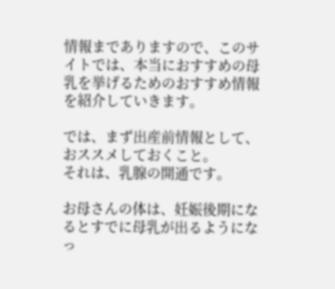情報までありますので、このサイトでは、本当におすすめの母乳を挙げるためのおすすめ情報を紹介していきます。

では、まず出産前情報として、おススメしておくこと。
それは、乳腺の開通です。

お母さんの体は、妊娠後期になるとすでに母乳が出るようになっ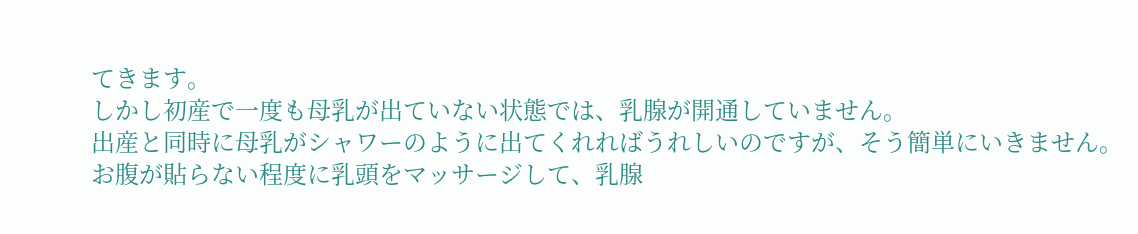てきます。
しかし初産で一度も母乳が出ていない状態では、乳腺が開通していません。
出産と同時に母乳がシャワーのように出てくれればうれしいのですが、そう簡単にいきません。
お腹が貼らない程度に乳頭をマッサージして、乳腺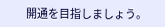開通を目指しましょう。